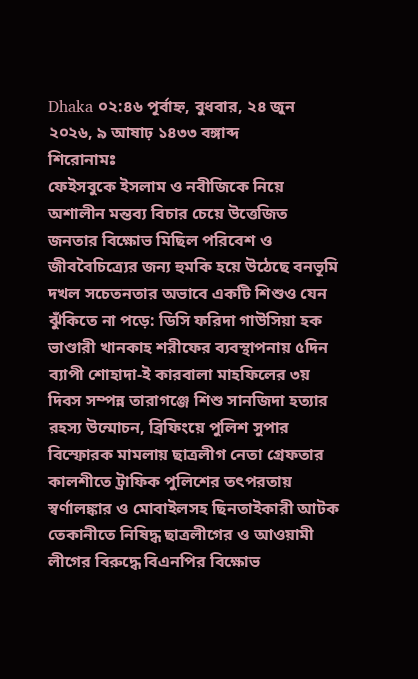Dhaka ০২:৪৬ পূর্বাহ্ন, বুধবার, ২৪ জুন ২০২৬, ৯ আষাঢ় ১৪৩৩ বঙ্গাব্দ
শিরোনামঃ
ফেইসবুকে ইসলাম ও নবীজিকে নিয়ে অশালীন মন্তব্য বিচার চেয়ে উত্তেজিত জনতার বিক্ষোভ মিছিল পরিবেশ ও জীববৈচিত্র্যের জন্য হুমকি হয়ে উঠেছে বনভূমি দখল সচেতনতার অভাবে একটি শিশুও যেন ঝুঁকিতে না পড়ে: ডিসি ফরিদা গাউসিয়া হক ভাণ্ডারী খানকাহ শরীফের ব্যবস্থাপনায় ৫দিন ব্যাপী শোহাদা-ই কারবালা মাহফিলের ৩য় দিবস সম্পন্ন তারাগঞ্জে শিশু সানজিদা হত্যার রহস্য উন্মোচন, ব্রিফিংয়ে পুলিশ সুপার বিস্ফোরক মামলায় ছাত্রলীগ নেতা গ্রেফতার কালশীতে ট্রাফিক পুলিশের তৎপরতায় স্বর্ণালঙ্কার ও মোবাইলসহ ছিনতাইকারী আটক তেকানীতে নিষিদ্ধ ছাত্রলীগের ও আওয়ামী লীগের বিরুদ্ধে বিএনপির বিক্ষোভ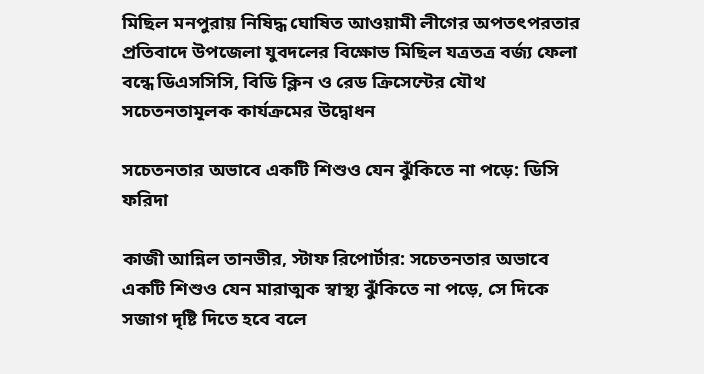মিছিল মনপুরায় নিষিদ্ধ ঘোষিত আওয়ামী লীগের অপতৎপরতার প্রতিবাদে উপজেলা যুবদলের বিক্ষোভ মিছিল যত্রতত্র বর্জ্য ফেলা বন্ধে ডিএসসিসি, বিডি ক্লিন ও রেড ক্রিসেন্টের যৌথ সচেতনতামূলক কার্যক্রমের উদ্বোধন

সচেতনতার অভাবে একটি শিশুও যেন ঝুঁকিতে না পড়ে: ডিসি ফরিদা

কাজী আন্নিল তানভীর, স্টাফ রিপোর্টার: সচেতনতার অভাবে একটি শিশুও যেন মারাত্মক স্বাস্থ্য ঝুঁকিতে না পড়ে, সে দিকে সজাগ দৃষ্টি দিতে হবে বলে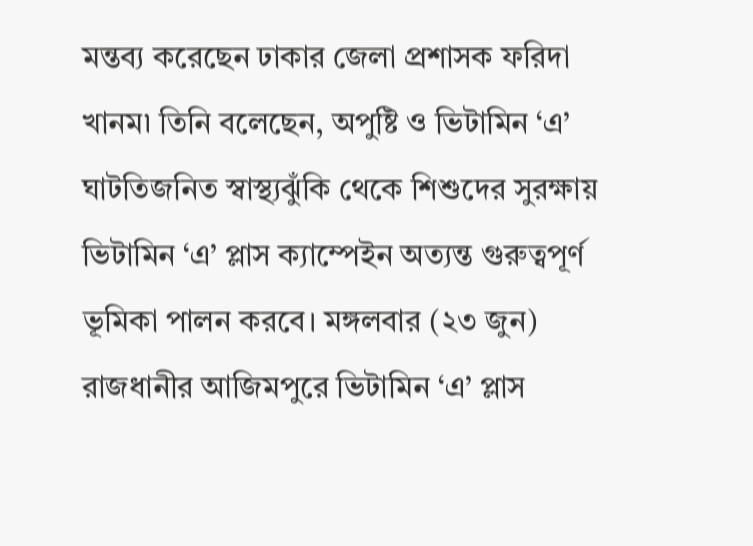মন্তব্য করেছেন ঢাকার জেলা প্রশাসক ফরিদা খানম৷ তিনি বলেছেন, অপুষ্টি ও ভিটামিন ‘এ’ ঘাটতিজনিত স্বাস্থ্যঝুঁকি থেকে শিশুদের সুরক্ষায় ভিটামিন ‘এ’ প্লাস ক্যাম্পেইন অত্যন্ত গুরুত্বপূর্ণ ভূমিকা পালন করবে। মঙ্গলবার (২৩ জুন) রাজধানীর আজিমপুরে ভিটামিন ‘এ’ প্লাস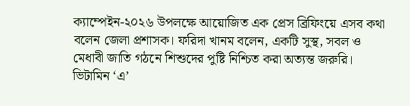ক্যাম্পেইন-২০২৬ উপলক্ষে আয়োজিত এক প্রেস ব্রিফিংয়ে এসব কথা বলেন জেলা প্রশাসক। ফরিদা খানম বলেন, একটি সুস্থ, সবল ও মেধাবী জাতি গঠনে শিশুদের পুষ্টি নিশ্চিত করা অত্যন্ত জরুরি। ভিটামিন ‘এ’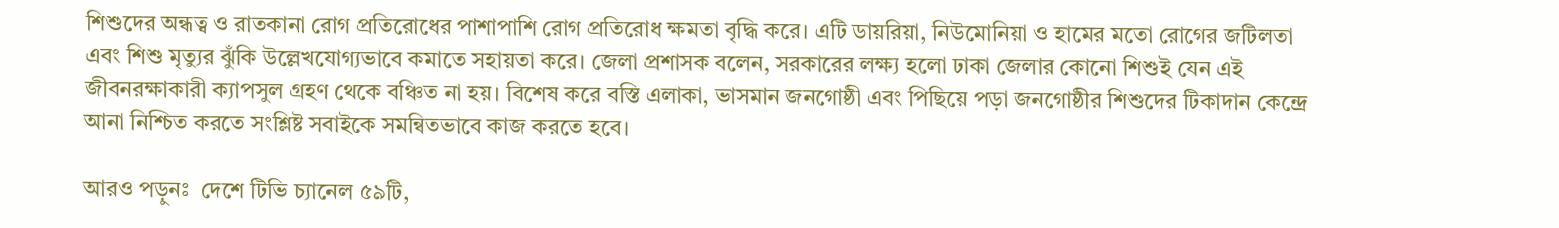শিশুদের অন্ধত্ব ও রাতকানা রোগ প্রতিরোধের পাশাপাশি রোগ প্রতিরোধ ক্ষমতা বৃদ্ধি করে। এটি ডায়রিয়া, নিউমোনিয়া ও হামের মতো রোগের জটিলতা এবং শিশু মৃত্যুর ঝুঁকি উল্লেখযোগ্যভাবে কমাতে সহায়তা করে। জেলা প্রশাসক বলেন, সরকারের লক্ষ্য হলো ঢাকা জেলার কোনো শিশুই যেন এই জীবনরক্ষাকারী ক্যাপসুল গ্রহণ থেকে বঞ্চিত না হয়। বিশেষ করে বস্তি এলাকা, ভাসমান জনগোষ্ঠী এবং পিছিয়ে পড়া জনগোষ্ঠীর শিশুদের টিকাদান কেন্দ্রে আনা নিশ্চিত করতে সংশ্লিষ্ট সবাইকে সমন্বিতভাবে কাজ করতে হবে।

আরও পড়ুনঃ  দেশে টিভি চ্যানেল ৫৯টি,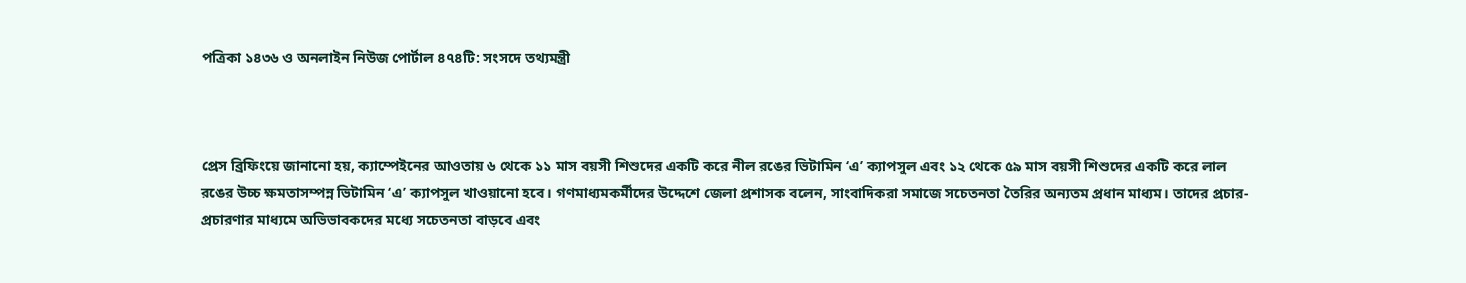পত্রিকা ১৪৩৬ ও অনলাইন নিউজ পোর্টাল ৪৭৪টি: সংসদে তথ্যমন্ত্রী



প্রেস ব্রিফিংয়ে জানানো হয়, ক্যাম্পেইনের আওতায় ৬ থেকে ১১ মাস বয়সী শিশুদের একটি করে নীল রঙের ভিটামিন ‘এ’ ক্যাপসুল এবং ১২ থেকে ৫৯ মাস বয়সী শিশুদের একটি করে লাল রঙের উচ্চ ক্ষমতাসম্পন্ন ভিটামিন ‘এ’ ক্যাপসুল খাওয়ানো হবে। গণমাধ্যমকর্মীদের উদ্দেশে জেলা প্রশাসক বলেন, সাংবাদিকরা সমাজে সচেতনতা তৈরির অন্যতম প্রধান মাধ্যম। তাদের প্রচার-প্রচারণার মাধ্যমে অভিভাবকদের মধ্যে সচেতনতা বাড়বে এবং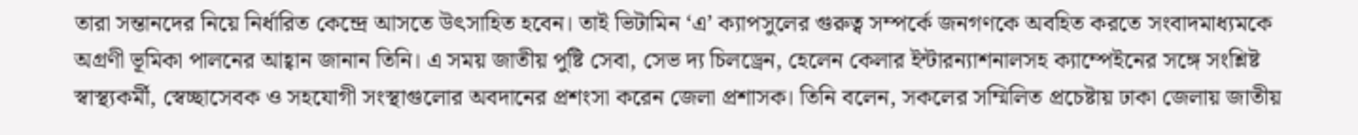তারা সন্তানদের নিয়ে নির্ধারিত কেন্দ্রে আসতে উৎসাহিত হবেন। তাই ভিটামিন ‘এ’ ক্যাপসুলের গুরুত্ব সম্পর্কে জনগণকে অবহিত করতে সংবাদমাধ্যমকে অগ্রণী ভূমিকা পালনের আহ্বান জানান তিনি। এ সময় জাতীয় পুষ্টি সেবা, সেভ দ্য চিলড্রেন, হেলেন কেলার ইন্টারন্যাশনালসহ ক্যাম্পেইনের সঙ্গে সংশ্লিষ্ট স্বাস্থ্যকর্মী, স্বেচ্ছাসেবক ও সহযোগী সংস্থাগুলোর অবদানের প্রশংসা করেন জেলা প্রশাসক। তিনি বলেন, সকলের সম্মিলিত প্রচেষ্টায় ঢাকা জেলায় জাতীয়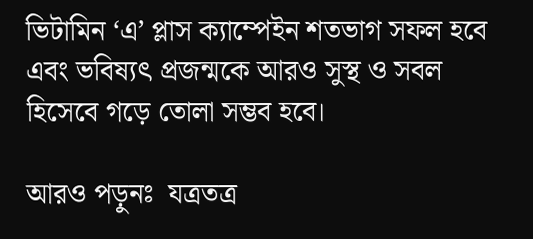ভিটামিন ‘এ’ প্লাস ক্যাম্পেইন শতভাগ সফল হবে এবং ভবিষ্যৎ প্রজন্মকে আরও সুস্থ ও সবল হিসেবে গড়ে তোলা সম্ভব হবে।

আরও পড়ুনঃ  যত্রতত্র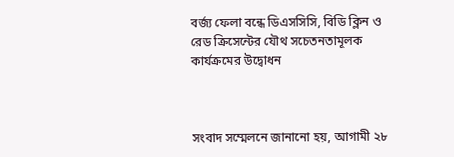বর্জ্য ফেলা বন্ধে ডিএসসিসি, বিডি ক্লিন ও রেড ক্রিসেন্টের যৌথ সচেতনতামূলক কার্যক্রমের উদ্বোধন



সংবাদ সম্মেলনে জানানো হয়, আগামী ২৮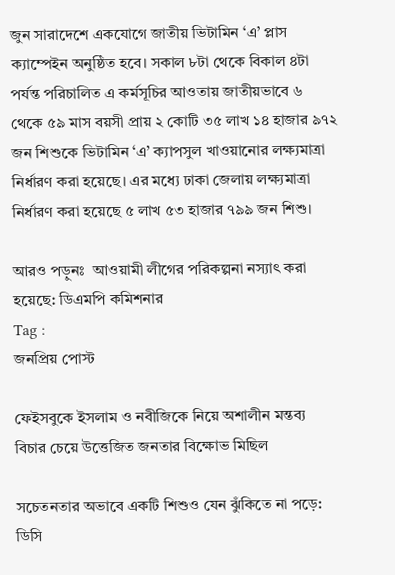জুন সারাদেশে একযোগে জাতীয় ভিটামিন ‘এ’ প্লাস ক্যাম্পেইন অনুষ্ঠিত হবে। সকাল ৮টা থেকে বিকাল ৪টা পর্যন্ত পরিচালিত এ কর্মসূচির আওতায় জাতীয়ভাবে ৬ থেকে ৫৯ মাস বয়সী প্রায় ২ কোটি ৩৫ লাখ ১৪ হাজার ৯৭২ জন শিশুকে ভিটামিন ‘এ’ ক্যাপসুল খাওয়ানোর লক্ষ্যমাত্রা নির্ধারণ করা হয়েছে। এর মধ্যে ঢাকা জেলায় লক্ষ্যমাত্রা নির্ধারণ করা হয়েছে ৫ লাখ ৫৩ হাজার ৭৯৯ জন শিশু।

আরও পড়ুনঃ  আওয়ামী লীগের পরিকল্পনা নস্যাৎ করা হয়েছে: ডিএমপি কমিশনার
Tag :
জনপ্রিয় পোস্ট

ফেইসবুকে ইসলাম ও নবীজিকে নিয়ে অশালীন মন্তব্য বিচার চেয়ে উত্তেজিত জনতার বিক্ষোভ মিছিল

সচেতনতার অভাবে একটি শিশুও যেন ঝুঁকিতে না পড়ে: ডিসি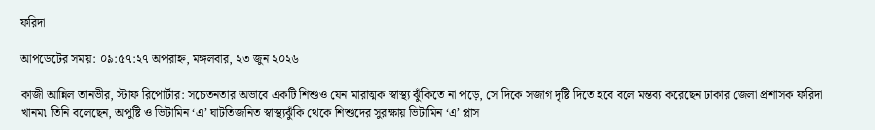ফরিদা

আপডেটের সময়: ০৯:৫৭:২৭ অপরাহ্ন, মঙ্গলবার, ২৩ জুন ২০২৬

কাজী আন্নিল তানভীর, স্টাফ রিপোর্টার: সচেতনতার অভাবে একটি শিশুও যেন মারাত্মক স্বাস্থ্য ঝুঁকিতে না পড়ে, সে দিকে সজাগ দৃষ্টি দিতে হবে বলে মন্তব্য করেছেন ঢাকার জেলা প্রশাসক ফরিদা খানম৷ তিনি বলেছেন, অপুষ্টি ও ভিটামিন ‘এ’ ঘাটতিজনিত স্বাস্থ্যঝুঁকি থেকে শিশুদের সুরক্ষায় ভিটামিন ‘এ’ প্লাস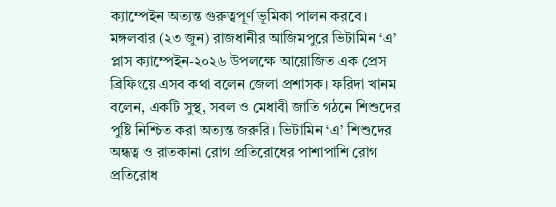ক্যাম্পেইন অত্যন্ত গুরুত্বপূর্ণ ভূমিকা পালন করবে। মঙ্গলবার (২৩ জুন) রাজধানীর আজিমপুরে ভিটামিন ‘এ’ প্লাস ক্যাম্পেইন-২০২৬ উপলক্ষে আয়োজিত এক প্রেস ব্রিফিংয়ে এসব কথা বলেন জেলা প্রশাসক। ফরিদা খানম বলেন, একটি সুস্থ, সবল ও মেধাবী জাতি গঠনে শিশুদের পুষ্টি নিশ্চিত করা অত্যন্ত জরুরি। ভিটামিন ‘এ’ শিশুদের অন্ধত্ব ও রাতকানা রোগ প্রতিরোধের পাশাপাশি রোগ প্রতিরোধ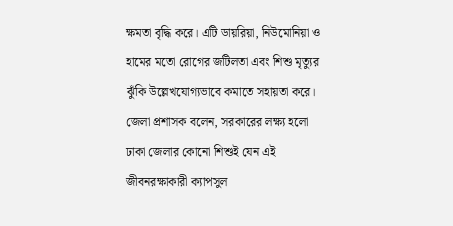ক্ষমতা বৃদ্ধি করে। এটি ডায়রিয়া, নিউমোনিয়া ও হামের মতো রোগের জটিলতা এবং শিশু মৃত্যুর ঝুঁকি উল্লেখযোগ্যভাবে কমাতে সহায়তা করে। জেলা প্রশাসক বলেন, সরকারের লক্ষ্য হলো ঢাকা জেলার কোনো শিশুই যেন এই জীবনরক্ষাকারী ক্যাপসুল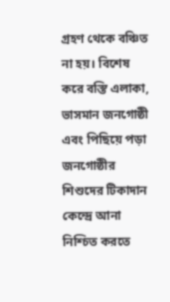গ্রহণ থেকে বঞ্চিত না হয়। বিশেষ করে বস্তি এলাকা, ভাসমান জনগোষ্ঠী এবং পিছিয়ে পড়া জনগোষ্ঠীর শিশুদের টিকাদান কেন্দ্রে আনা নিশ্চিত করতে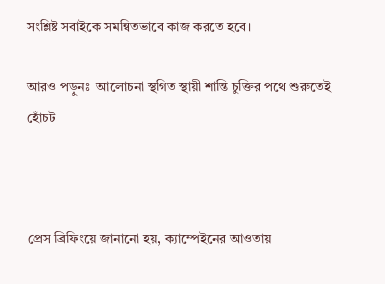সংশ্লিষ্ট সবাইকে সমন্বিতভাবে কাজ করতে হবে।

আরও পড়ুনঃ  আলোচনা স্থগিত স্থায়ী শান্তি চুক্তির পথে শুরুতেই হোঁচট



প্রেস ব্রিফিংয়ে জানানো হয়, ক্যাম্পেইনের আওতায়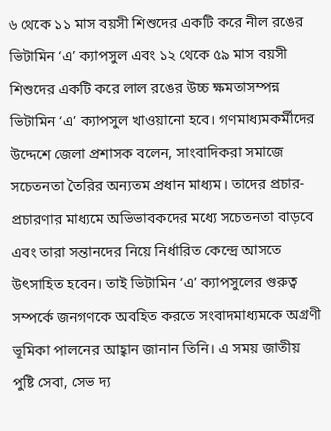৬ থেকে ১১ মাস বয়সী শিশুদের একটি করে নীল রঙের ভিটামিন ‘এ’ ক্যাপসুল এবং ১২ থেকে ৫৯ মাস বয়সী শিশুদের একটি করে লাল রঙের উচ্চ ক্ষমতাসম্পন্ন ভিটামিন ‘এ’ ক্যাপসুল খাওয়ানো হবে। গণমাধ্যমকর্মীদের উদ্দেশে জেলা প্রশাসক বলেন, সাংবাদিকরা সমাজে সচেতনতা তৈরির অন্যতম প্রধান মাধ্যম। তাদের প্রচার-প্রচারণার মাধ্যমে অভিভাবকদের মধ্যে সচেতনতা বাড়বে এবং তারা সন্তানদের নিয়ে নির্ধারিত কেন্দ্রে আসতে উৎসাহিত হবেন। তাই ভিটামিন ‘এ’ ক্যাপসুলের গুরুত্ব সম্পর্কে জনগণকে অবহিত করতে সংবাদমাধ্যমকে অগ্রণী ভূমিকা পালনের আহ্বান জানান তিনি। এ সময় জাতীয় পুষ্টি সেবা, সেভ দ্য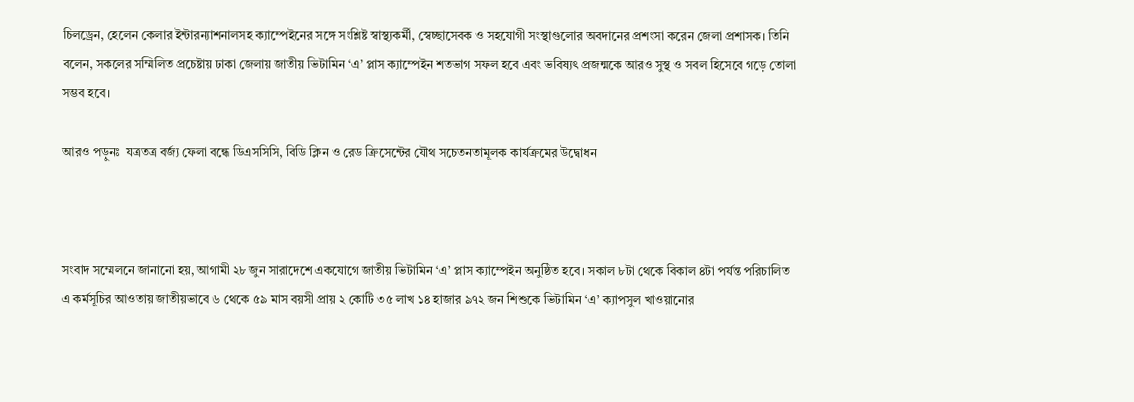চিলড্রেন, হেলেন কেলার ইন্টারন্যাশনালসহ ক্যাম্পেইনের সঙ্গে সংশ্লিষ্ট স্বাস্থ্যকর্মী, স্বেচ্ছাসেবক ও সহযোগী সংস্থাগুলোর অবদানের প্রশংসা করেন জেলা প্রশাসক। তিনি বলেন, সকলের সম্মিলিত প্রচেষ্টায় ঢাকা জেলায় জাতীয় ভিটামিন ‘এ’ প্লাস ক্যাম্পেইন শতভাগ সফল হবে এবং ভবিষ্যৎ প্রজন্মকে আরও সুস্থ ও সবল হিসেবে গড়ে তোলা সম্ভব হবে।

আরও পড়ুনঃ  যত্রতত্র বর্জ্য ফেলা বন্ধে ডিএসসিসি, বিডি ক্লিন ও রেড ক্রিসেন্টের যৌথ সচেতনতামূলক কার্যক্রমের উদ্বোধন



সংবাদ সম্মেলনে জানানো হয়, আগামী ২৮ জুন সারাদেশে একযোগে জাতীয় ভিটামিন ‘এ’ প্লাস ক্যাম্পেইন অনুষ্ঠিত হবে। সকাল ৮টা থেকে বিকাল ৪টা পর্যন্ত পরিচালিত এ কর্মসূচির আওতায় জাতীয়ভাবে ৬ থেকে ৫৯ মাস বয়সী প্রায় ২ কোটি ৩৫ লাখ ১৪ হাজার ৯৭২ জন শিশুকে ভিটামিন ‘এ’ ক্যাপসুল খাওয়ানোর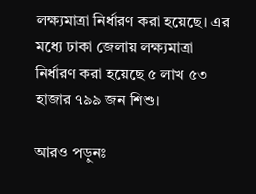লক্ষ্যমাত্রা নির্ধারণ করা হয়েছে। এর মধ্যে ঢাকা জেলায় লক্ষ্যমাত্রা নির্ধারণ করা হয়েছে ৫ লাখ ৫৩ হাজার ৭৯৯ জন শিশু।

আরও পড়ুনঃ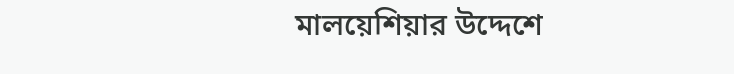মালয়েশিয়ার উদ্দেশে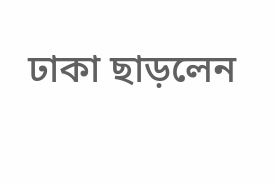ঢাকা ছাড়লেন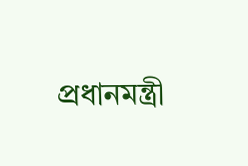প্রধানমন্ত্রী